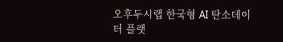오후두시랩 한국형 AI 탄소데이터 플랫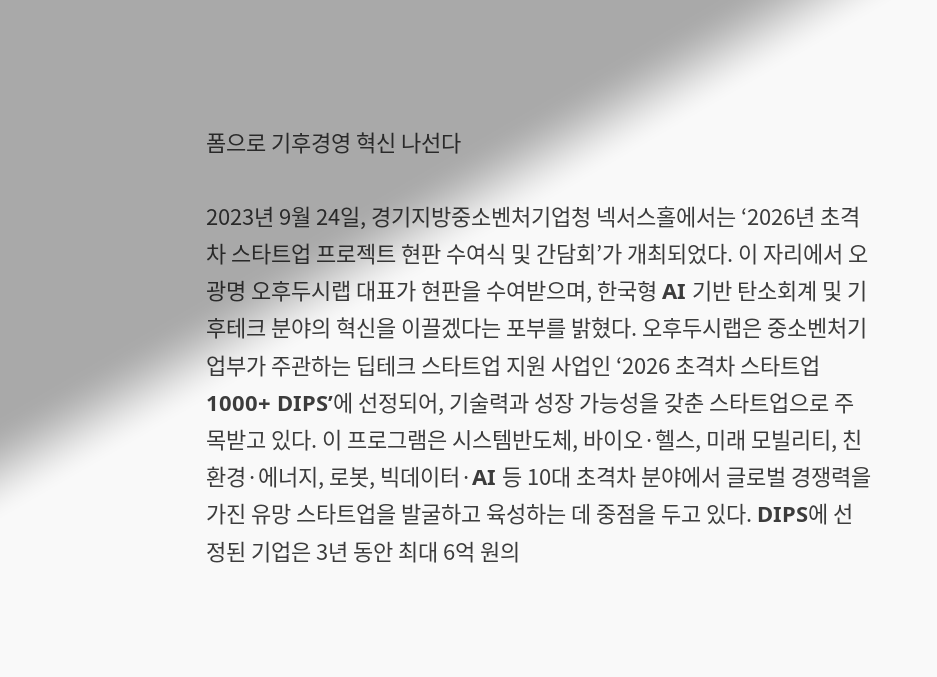폼으로 기후경영 혁신 나선다

2023년 9월 24일, 경기지방중소벤처기업청 넥서스홀에서는 ‘2026년 초격차 스타트업 프로젝트 현판 수여식 및 간담회’가 개최되었다. 이 자리에서 오광명 오후두시랩 대표가 현판을 수여받으며, 한국형 AI 기반 탄소회계 및 기후테크 분야의 혁신을 이끌겠다는 포부를 밝혔다. 오후두시랩은 중소벤처기업부가 주관하는 딥테크 스타트업 지원 사업인 ‘2026 초격차 스타트업 1000+ DIPS’에 선정되어, 기술력과 성장 가능성을 갖춘 스타트업으로 주목받고 있다. 이 프로그램은 시스템반도체, 바이오·헬스, 미래 모빌리티, 친환경·에너지, 로봇, 빅데이터·AI 등 10대 초격차 분야에서 글로벌 경쟁력을 가진 유망 스타트업을 발굴하고 육성하는 데 중점을 두고 있다. DIPS에 선정된 기업은 3년 동안 최대 6억 원의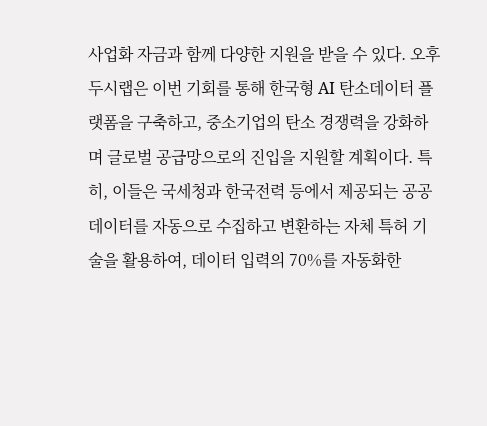사업화 자금과 함께 다양한 지원을 받을 수 있다. 오후두시랩은 이번 기회를 통해 한국형 AI 탄소데이터 플랫폼을 구축하고, 중소기업의 탄소 경쟁력을 강화하며 글로벌 공급망으로의 진입을 지원할 계획이다. 특히, 이들은 국세청과 한국전력 등에서 제공되는 공공데이터를 자동으로 수집하고 변환하는 자체 특허 기술을 활용하여, 데이터 입력의 70%를 자동화한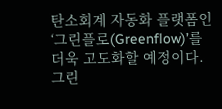탄소회계 자동화 플랫폼인 ‘그린플로(Greenflow)’를 더욱 고도화할 예정이다. 그린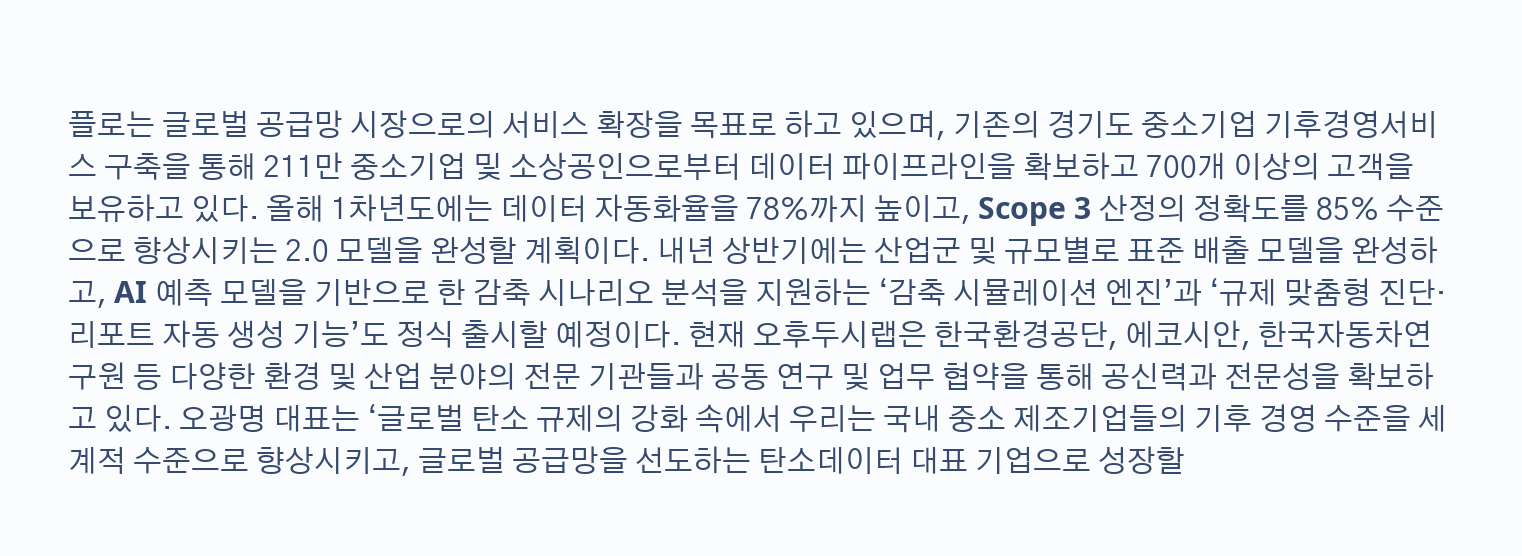플로는 글로벌 공급망 시장으로의 서비스 확장을 목표로 하고 있으며, 기존의 경기도 중소기업 기후경영서비스 구축을 통해 211만 중소기업 및 소상공인으로부터 데이터 파이프라인을 확보하고 700개 이상의 고객을 보유하고 있다. 올해 1차년도에는 데이터 자동화율을 78%까지 높이고, Scope 3 산정의 정확도를 85% 수준으로 향상시키는 2.0 모델을 완성할 계획이다. 내년 상반기에는 산업군 및 규모별로 표준 배출 모델을 완성하고, AI 예측 모델을 기반으로 한 감축 시나리오 분석을 지원하는 ‘감축 시뮬레이션 엔진’과 ‘규제 맞춤형 진단·리포트 자동 생성 기능’도 정식 출시할 예정이다. 현재 오후두시랩은 한국환경공단, 에코시안, 한국자동차연구원 등 다양한 환경 및 산업 분야의 전문 기관들과 공동 연구 및 업무 협약을 통해 공신력과 전문성을 확보하고 있다. 오광명 대표는 ‘글로벌 탄소 규제의 강화 속에서 우리는 국내 중소 제조기업들의 기후 경영 수준을 세계적 수준으로 향상시키고, 글로벌 공급망을 선도하는 탄소데이터 대표 기업으로 성장할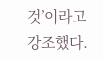것’이라고 강조했다.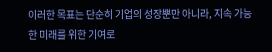이러한 목표는 단순히 기업의 성장뿐만 아니라, 지속 가능한 미래를 위한 기여로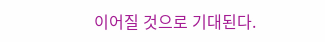이어질 것으로 기대된다.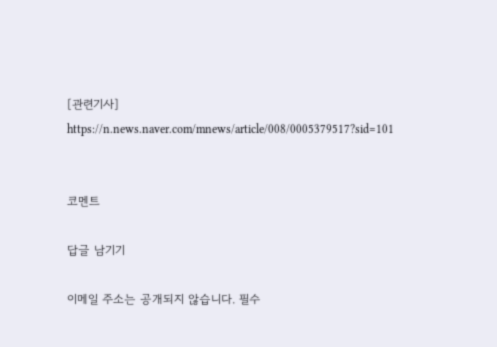[관련기사] https://n.news.naver.com/mnews/article/008/0005379517?sid=101


코멘트

답글 남기기

이메일 주소는 공개되지 않습니다. 필수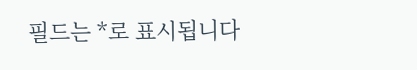필드는 *로 표시됩니다